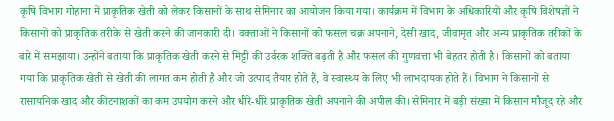कृषि विभाग गोहाना में प्राकृतिक खेती को लेकर किसानों के साथ सेमिनार का आयोजन किया गया। कार्यक्रम में विभाग के अधिकारियों और कृषि विशेषज्ञों ने किसानों को प्राकृतिक तरीके से खेती करने की जानकारी दी। वक्ताओं ने किसानों को फसल चक्र अपनाने, देसी खाद, जीवामृत और अन्य प्राकृतिक तरीकों के बारे में समझाया। उन्होंने बताया कि प्राकृतिक खेती करने से मिट्टी की उर्वरक शक्ति बढ़ती है और फसल की गुणवत्ता भी बेहतर होती है। किसानों को बताया गया कि प्राकृतिक खेती से खेती की लागत कम होती है और जो उत्पाद तैयार होते हैं, वे स्वास्थ्य के लिए भी लाभदायक होते हैं। विभाग ने किसानों से रासायनिक खाद और कीटनाशकों का कम उपयोग करने और धीरे-धीरे प्राकृतिक खेती अपनाने की अपील की। सेमिनार में बड़ी संख्या में किसान मौजूद रहे और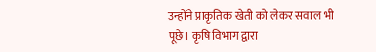उन्होंने प्राकृतिक खेती को लेकर सवाल भी पूछे। कृषि विभाग द्वारा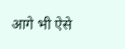आगे भी ऐसे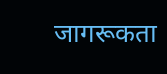जागरूकता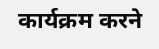कार्यक्रम करने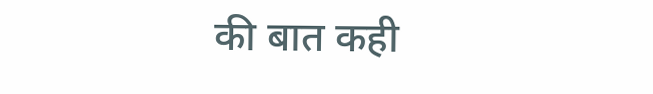की बात कही